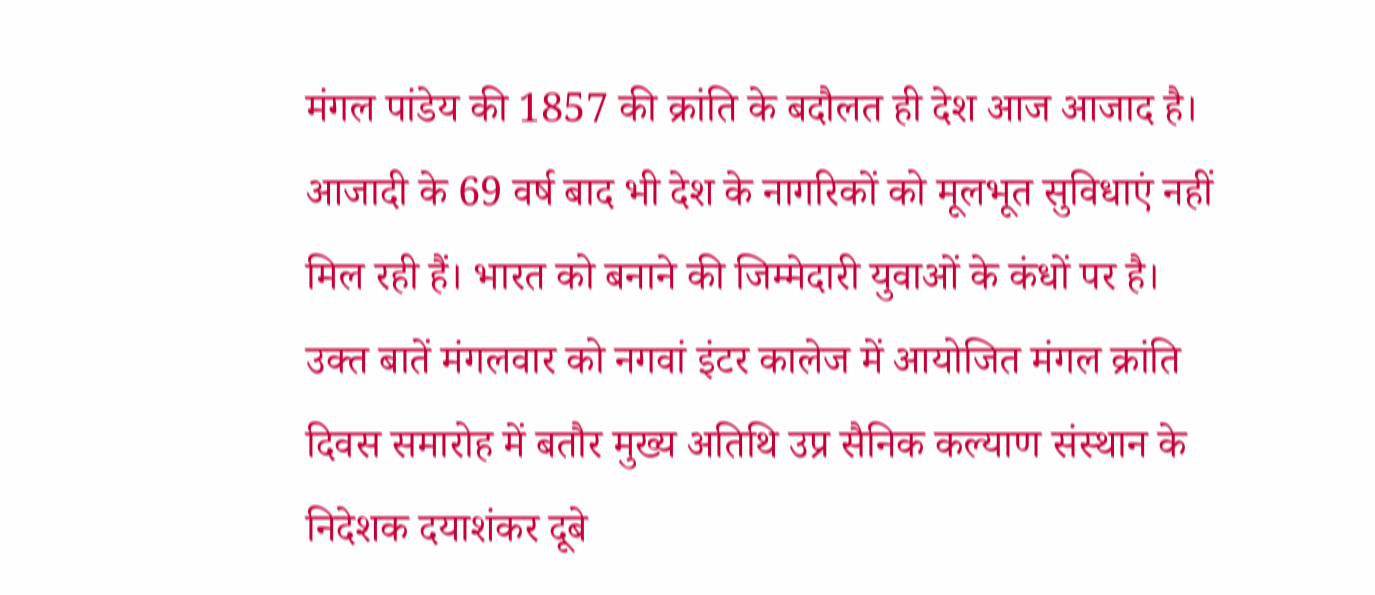मंगल पांडेय की 1857 की क्रांति के बदौलत ही देश आज आजाद है। आजादी के 69 वर्ष बाद भी देश के नागरिकों को मूलभूत सुविधाएं नहीं मिल रही हैं। भारत को बनाने की जिम्मेदारी युवाओं के कंधों पर है।
उक्त बातें मंगलवार को नगवां इंटर कालेज में आयोजित मंगल क्रांति दिवस समारोह में बतौर मुख्य अतिथि उप्र सैनिक कल्याण संस्थान के निदेशक दयाशंकर दूबे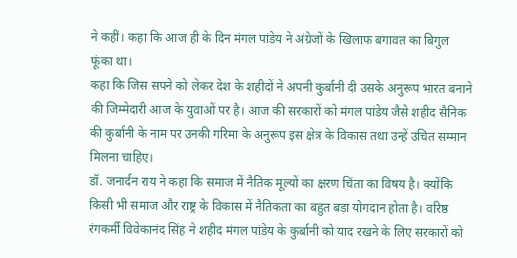ने कहीं। कहा कि आज ही के दिन मंगल पांडेय ने अंग्रेजों के खिलाफ बगावत का बिगुल फूंका था।
कहा कि जिस सपने को लेकर देश के शहीदों ने अपनी कुर्बानी दी उसके अनुरूप भारत बनाने की जिम्मेदारी आज के युवाओं पर है। आज की सरकारों को मंगल पांडेय जैसे शहीद सैनिक की कुर्बानी के नाम पर उनकी गरिमा के अनुरूप इस क्षेत्र के विकास तथा उन्हें उचित सम्मान मिलना चाहिए।
डॉ. जनार्दन राय ने कहा कि समाज में नैतिक मूल्यों का क्षरण चिंता का विषय है। क्योंकि किसी भी समाज और राष्ट्र के विकास में नैतिकता का बहुत बड़ा योगदान होता है। वरिष्ठ रंगकर्मी विवेकानंद सिंह ने शहीद मंगल पांडेय के कुर्बानी को याद रखने के लिए सरकारों को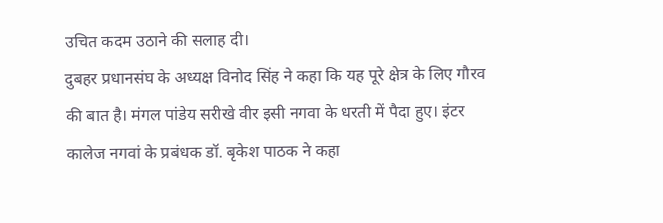उचित कदम उठाने की सलाह दी।
दुबहर प्रधानसंघ के अध्यक्ष विनोद सिंह ने कहा कि यह पूरे क्षेत्र के लिए गौरव की बात है। मंगल पांडेय सरीखे वीर इसी नगवा के धरती में पैदा हुए। इंटर कालेज नगवां के प्रबंधक डॉ. बृकेश पाठक ने कहा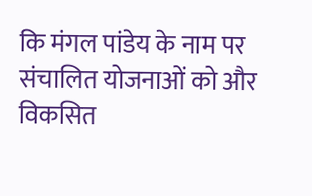कि मंगल पांडेय के नाम पर संचालित योजनाओं को और विकसित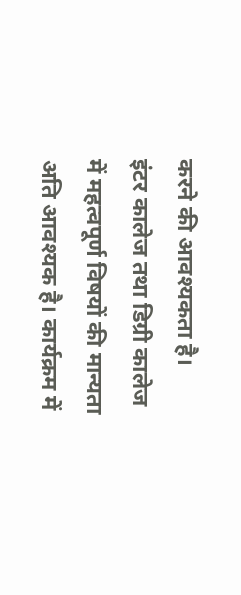करने की आवश्यकता है।
इंटर कालेज तथा डिग्री कालेज में महत्वपूर्ण विषयों की मान्यता अति आवश्यक है। कार्यक्रम में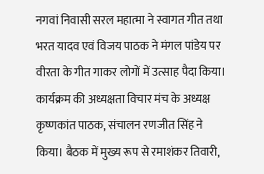नगवां निवासी सरल महात्मा ने स्वागत गीत तथा भरत यादव एवं विजय पाठक ने मंगल पांडेय पर वीरता के गीत गाकर लोगों में उत्साह पैदा किया।
कार्यक्रम की अध्यक्षता विचार मंच के अध्यक्ष कृष्णकांत पाठक, संचालन रणजीत सिंह ने किया। बैठक में मुख्य रूप से रमाशंकर तिवारी,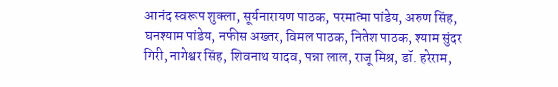आनंद स्वरूप शुक्ला, सूर्यनारायण पाठक, परमात्मा पांडेय, अरुण सिंह, घनश्याम पांडेय, नफीस अख्तर, विमल पाठक, नितेश पाठक, श्याम सुंदर गिरी, नागेश्वर सिंह, शिवनाथ यादव, पन्ना लाल, राजू मिश्र, डॉ. हरेराम,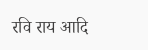रवि राय आदि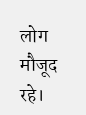लोग मौजूद रहे।